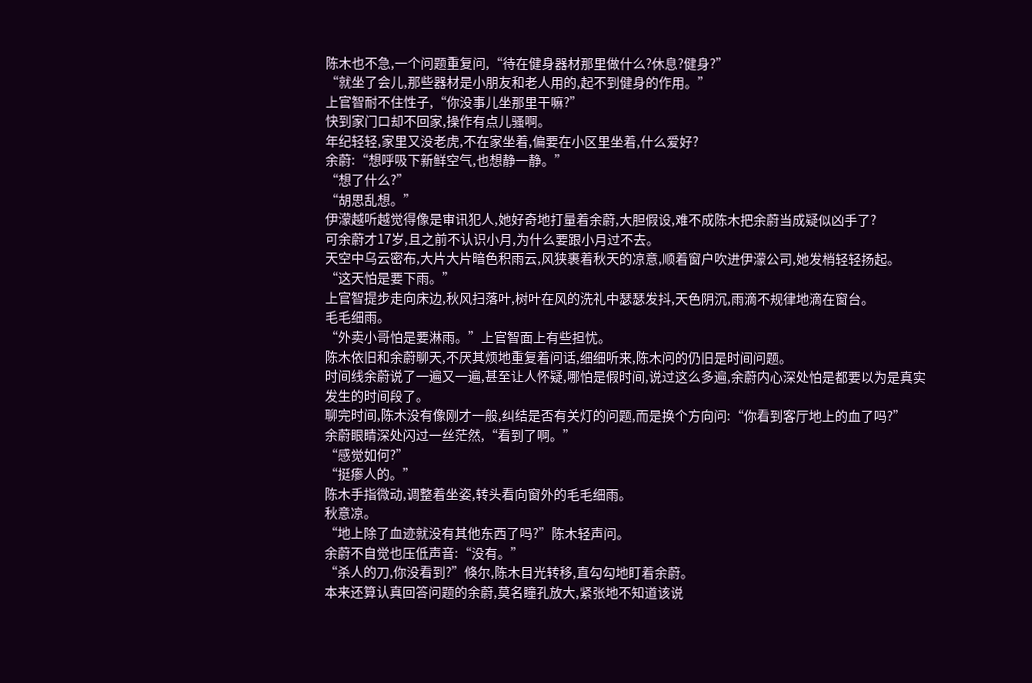陈木也不急,一个问题重复问,“待在健身器材那里做什么?休息?健身?”
“就坐了会儿,那些器材是小朋友和老人用的,起不到健身的作用。”
上官智耐不住性子,“你没事儿坐那里干嘛?”
快到家门口却不回家,操作有点儿骚啊。
年纪轻轻,家里又没老虎,不在家坐着,偏要在小区里坐着,什么爱好?
余蔚:“想呼吸下新鲜空气,也想静一静。”
“想了什么?”
“胡思乱想。”
伊濛越听越觉得像是审讯犯人,她好奇地打量着余蔚,大胆假设,难不成陈木把余蔚当成疑似凶手了?
可余蔚才17岁,且之前不认识小月,为什么要跟小月过不去。
天空中乌云密布,大片大片暗色积雨云,风狭裹着秋天的凉意,顺着窗户吹进伊濛公司,她发梢轻轻扬起。
“这天怕是要下雨。”
上官智提步走向床边,秋风扫落叶,树叶在风的洗礼中瑟瑟发抖,天色阴沉,雨滴不规律地滴在窗台。
毛毛细雨。
“外卖小哥怕是要淋雨。”上官智面上有些担忧。
陈木依旧和余蔚聊天,不厌其烦地重复着问话,细细听来,陈木问的仍旧是时间问题。
时间线余蔚说了一遍又一遍,甚至让人怀疑,哪怕是假时间,说过这么多遍,余蔚内心深处怕是都要以为是真实发生的时间段了。
聊完时间,陈木没有像刚才一般,纠结是否有关灯的问题,而是换个方向问:“你看到客厅地上的血了吗?”
余蔚眼睛深处闪过一丝茫然,“看到了啊。”
“感觉如何?”
“挺瘆人的。”
陈木手指微动,调整着坐姿,转头看向窗外的毛毛细雨。
秋意凉。
“地上除了血迹就没有其他东西了吗?”陈木轻声问。
余蔚不自觉也压低声音:“没有。”
“杀人的刀,你没看到?”倏尔,陈木目光转移,直勾勾地盯着余蔚。
本来还算认真回答问题的余蔚,莫名瞳孔放大,紧张地不知道该说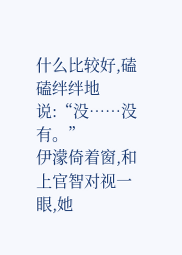什么比较好,磕磕绊绊地说:“没……没有。”
伊濛倚着窗,和上官智对视一眼,她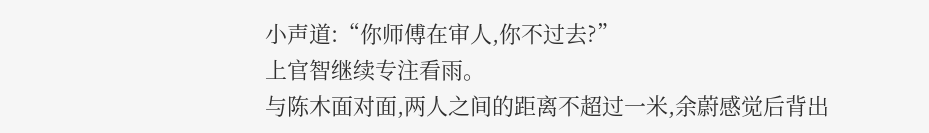小声道:“你师傅在审人,你不过去?”
上官智继续专注看雨。
与陈木面对面,两人之间的距离不超过一米,余蔚感觉后背出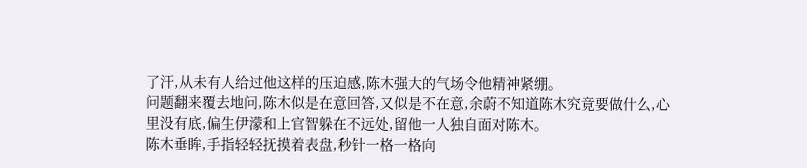了汗,从未有人给过他这样的压迫感,陈木强大的气场令他精神紧绷。
问题翻来覆去地问,陈木似是在意回答,又似是不在意,余蔚不知道陈木究竟要做什么,心里没有底,偏生伊濛和上官智躲在不远处,留他一人独自面对陈木。
陈木垂眸,手指轻轻抚摸着表盘,秒针一格一格向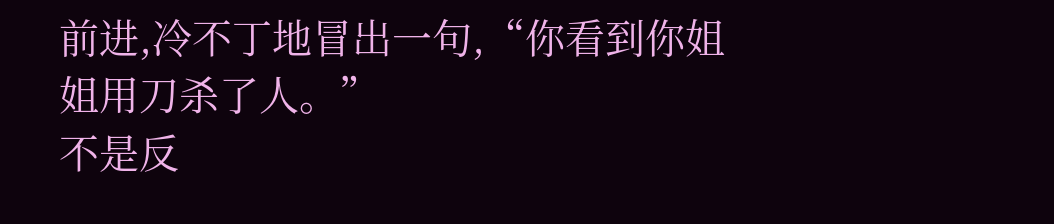前进,冷不丁地冒出一句,“你看到你姐姐用刀杀了人。”
不是反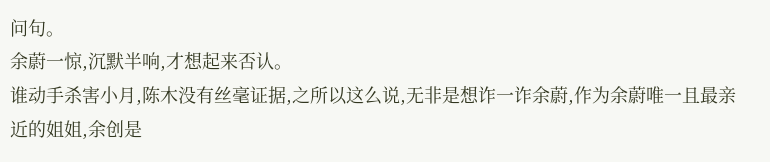问句。
余蔚一惊,沉默半响,才想起来否认。
谁动手杀害小月,陈木没有丝毫证据,之所以这么说,无非是想诈一诈余蔚,作为余蔚唯一且最亲近的姐姐,余创是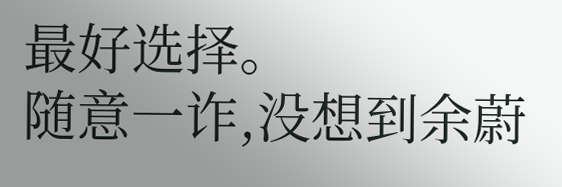最好选择。
随意一诈,没想到余蔚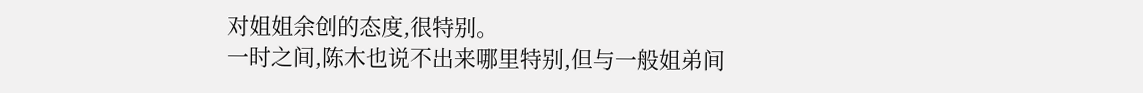对姐姐余创的态度,很特别。
一时之间,陈木也说不出来哪里特别,但与一般姐弟间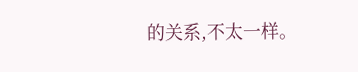的关系,不太一样。